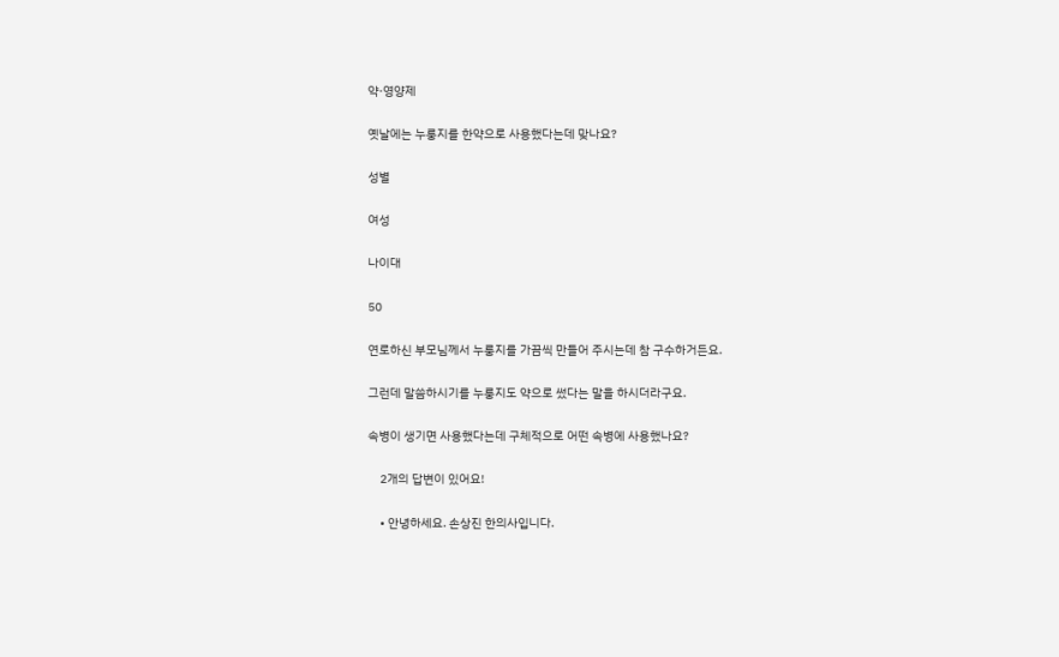약·영양제

옛날에는 누룽지를 한약으로 사용했다는데 맞나요?

성별

여성

나이대

50

연로하신 부모님께서 누룽지를 가끔씩 만들어 주시는데 참 구수하거든요.

그런데 말씀하시기를 누룽지도 약으로 썼다는 말을 하시더라구요.

속병이 생기면 사용했다는데 구체적으로 어떤 속병에 사용했나요?

    2개의 답변이 있어요!

    • 안녕하세요. 손상진 한의사입니다.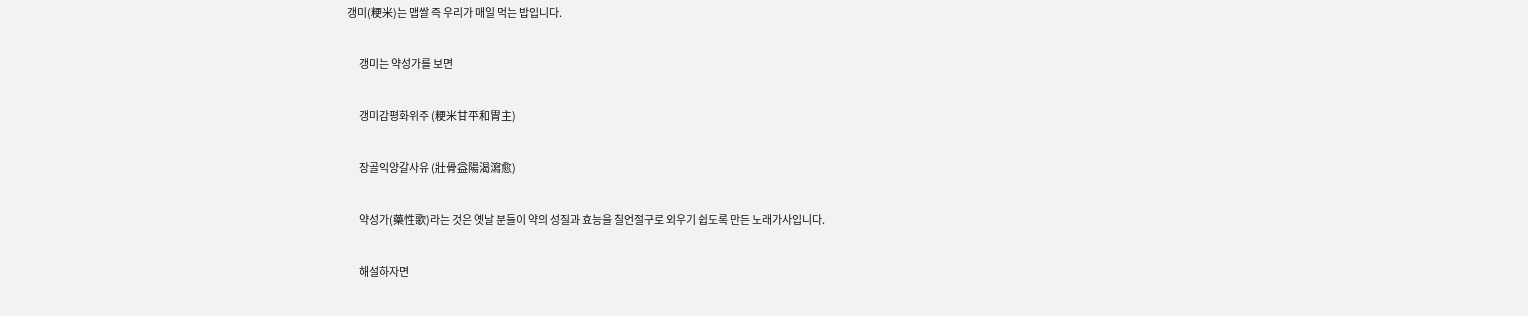갱미(粳米)는 맵쌀 즉 우리가 매일 먹는 밥입니다.

      갱미는 약성가를 보면

      갱미감평화위주 (粳米甘平和胃主)

      장골익양갈사유 (壯骨益陽渴瀉愈)

      약성가(藥性歌)라는 것은 옛날 분들이 약의 성질과 효능을 칠언절구로 외우기 쉽도록 만든 노래가사입니다.

      해설하자면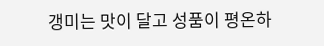갱미는 맛이 달고 성품이 평온하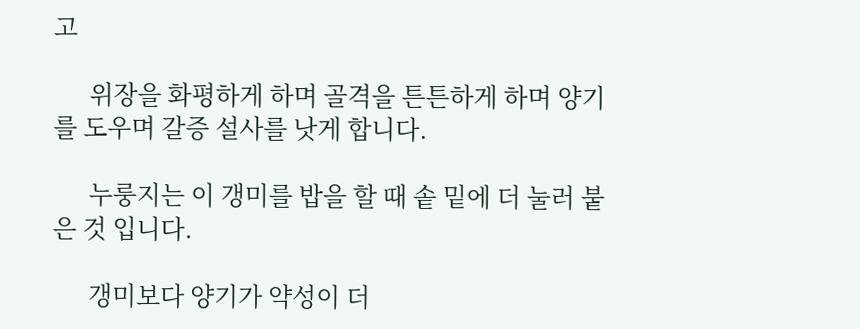고

      위장을 화평하게 하며 골격을 튼튼하게 하며 양기를 도우며 갈증 설사를 낫게 합니다.

      누룽지는 이 갱미를 밥을 할 때 솥 밑에 더 눌러 붙은 것 입니다.

      갱미보다 양기가 약성이 더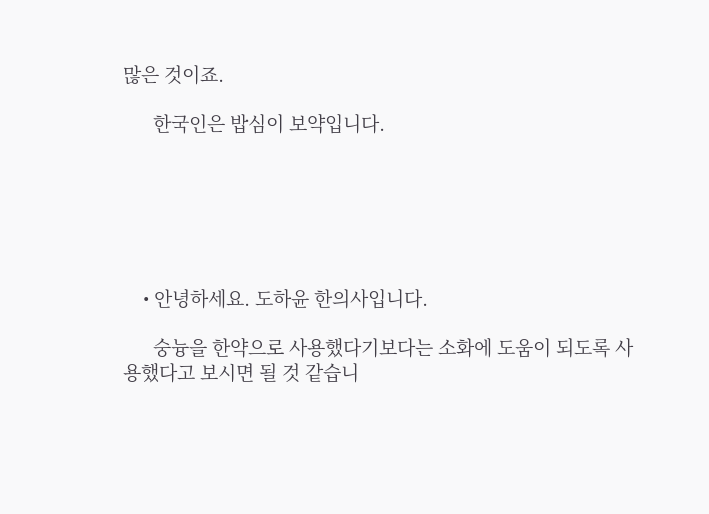많은 것이죠.

      한국인은 밥심이 보약입니다.






    • 안녕하세요. 도하윤 한의사입니다.

      숭늉을 한약으로 사용했다기보다는 소화에 도움이 되도록 사용했다고 보시면 될 것 같습니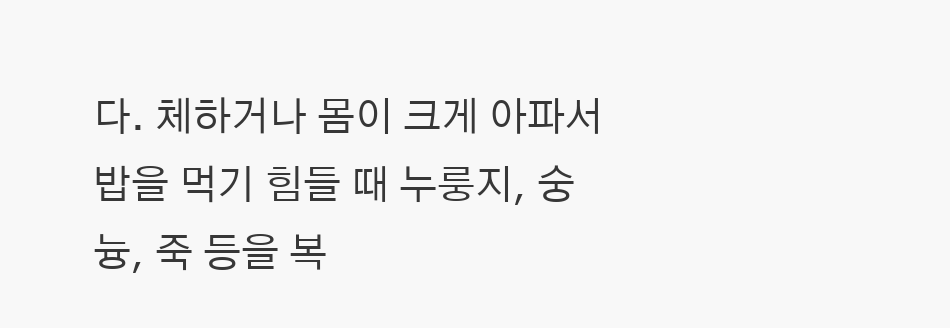다. 체하거나 몸이 크게 아파서 밥을 먹기 힘들 때 누룽지, 숭늉, 죽 등을 복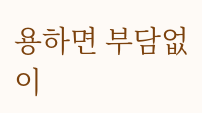용하면 부담없이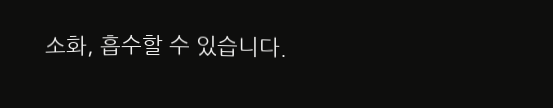소화, 흡수할 수 있습니다.